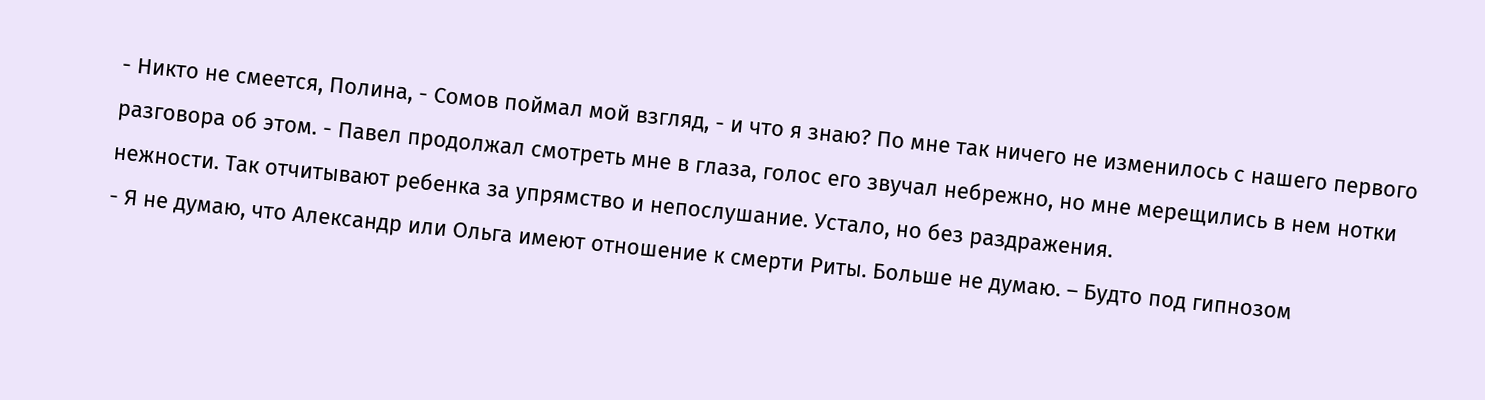- Никто не смеется, Полина, - Сомов поймал мой взгляд, - и что я знаю? По мне так ничего не изменилось с нашего первого разговора об этом. - Павел продолжал смотреть мне в глаза, голос его звучал небрежно, но мне мерещились в нем нотки нежности. Так отчитывают ребенка за упрямство и непослушание. Устало, но без раздражения.
- Я не думаю, что Александр или Ольга имеют отношение к смерти Риты. Больше не думаю. – Будто под гипнозом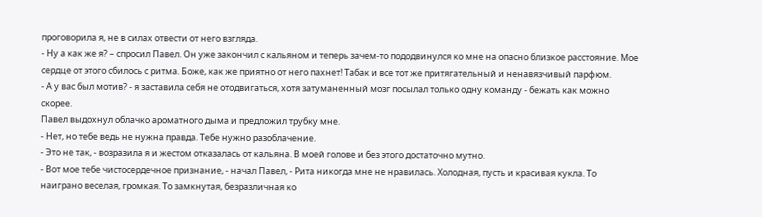проговорила я, не в силах отвести от него взгляда.
- Ну а как же я? – спросил Павел. Он уже закончил с кальяном и теперь зачем-то пододвинулся ко мне на опасно близкое расстояние. Мое сердце от этого сбилось с ритма. Боже, как же приятно от него пахнет! Табак и все тот же притягательный и ненавязчивый парфюм.
- А у вас был мотив? - я заставила себя не отодвигаться, хотя затуманенный мозг посылал только одну команду - бежать как можно скорее.
Павел выдохнул облачко ароматного дыма и предложил трубку мне.
- Нет, но тебе ведь не нужна правда. Тебе нужно разоблачение.
- Это не так, - возразила я и жестом отказалась от кальяна. В моей голове и без этого достаточно мутно.
- Вот мое тебе чистосердечное признание, - начал Павел, - Рита никогда мне не нравилась. Холодная, пусть и красивая кукла. То наиграно веселая, громкая. То замкнутая, безразличная ко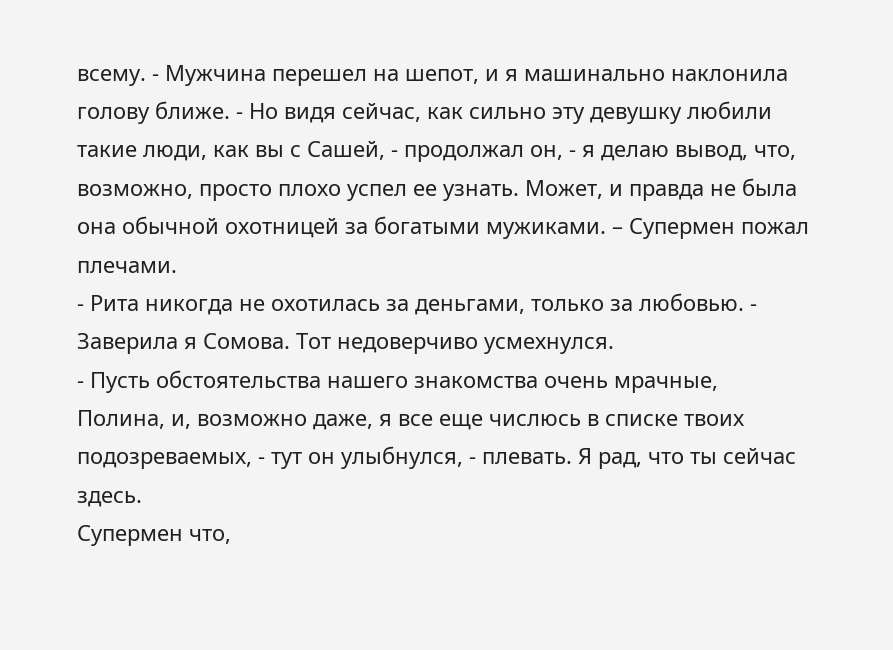всему. - Мужчина перешел на шепот, и я машинально наклонила голову ближе. - Но видя сейчас, как сильно эту девушку любили такие люди, как вы с Сашей, - продолжал он, - я делаю вывод, что, возможно, просто плохо успел ее узнать. Может, и правда не была она обычной охотницей за богатыми мужиками. – Супермен пожал плечами.
- Рита никогда не охотилась за деньгами, только за любовью. - Заверила я Сомова. Тот недоверчиво усмехнулся.
- Пусть обстоятельства нашего знакомства очень мрачные, Полина, и, возможно даже, я все еще числюсь в списке твоих подозреваемых, - тут он улыбнулся, - плевать. Я рад, что ты сейчас здесь.
Супермен что,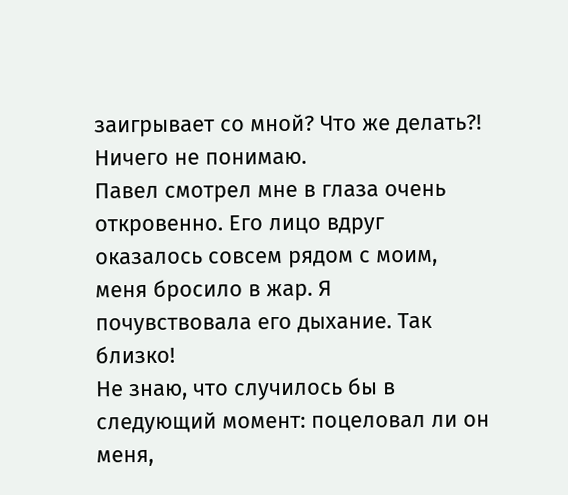заигрывает со мной? Что же делать?! Ничего не понимаю.
Павел смотрел мне в глаза очень откровенно. Его лицо вдруг оказалось совсем рядом с моим, меня бросило в жар. Я почувствовала его дыхание. Так близко!
Не знаю, что случилось бы в следующий момент: поцеловал ли он меня,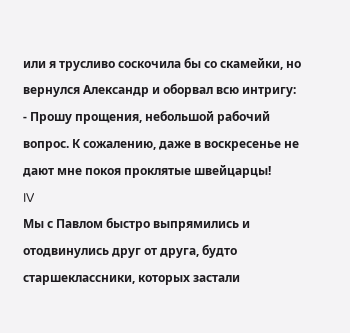или я трусливо соскочила бы со скамейки, но вернулся Александр и оборвал всю интригу:
- Прошу прощения, небольшой рабочий вопрос. К сожалению, даже в воскресенье не дают мне покоя проклятые швейцарцы!
IV
Мы с Павлом быстро выпрямились и отодвинулись друг от друга, будто старшеклассники, которых застали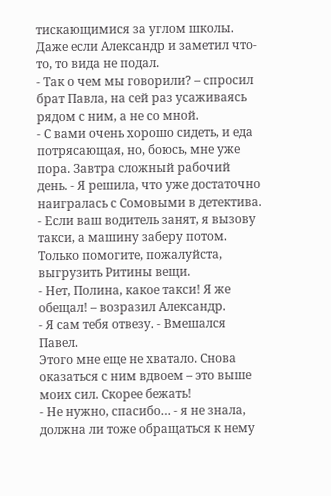тискающимися за углом школы. Даже если Александр и заметил что-то, то вида не подал.
- Так о чем мы говорили? – спросил брат Павла, на сей раз усаживаясь рядом с ним, а не со мной.
- С вами очень хорошо сидеть, и еда потрясающая, но, боюсь, мне уже пора. Завтра сложный рабочий день. - Я решила, что уже достаточно наигралась с Сомовыми в детектива. - Если ваш водитель занят, я вызову такси, а машину заберу потом. Только помогите, пожалуйста, выгрузить Ритины вещи.
- Нет, Полина, какое такси! Я же обещал! – возразил Александр.
- Я сам тебя отвезу. - Вмешался Павел.
Этого мне еще не хватало. Снова оказаться с ним вдвоем – это выше моих сил. Скорее бежать!
- Не нужно, спасибо… - я не знала, должна ли тоже обращаться к нему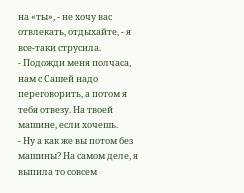на «ты», - не хочу вас отвлекать, отдыхайте, - я все-таки струсила.
- Подожди меня полчаса, нам с Сашей надо переговорить, а потом я тебя отвезу. На твоей машине, если хочешь.
- Ну а как же вы потом без машины? На самом деле, я выпила то совсем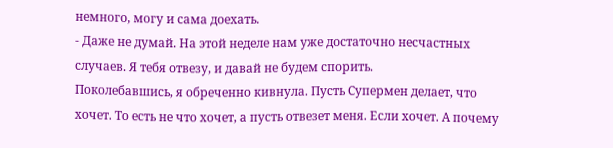немного, могу и сама доехать.
- Даже не думай. На этой неделе нам уже достаточно несчастных случаев. Я тебя отвезу, и давай не будем спорить.
Поколебавшись, я обреченно кивнула. Пусть Супермен делает, что хочет. То есть не что хочет, а пусть отвезет меня. Если хочет. А почему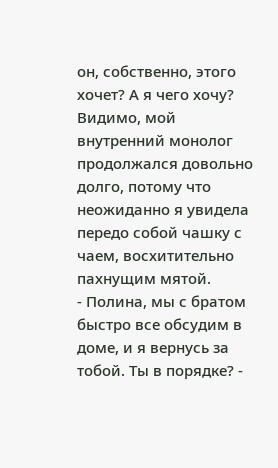он, собственно, этого хочет? А я чего хочу?
Видимо, мой внутренний монолог продолжался довольно долго, потому что неожиданно я увидела передо собой чашку с чаем, восхитительно пахнущим мятой.
- Полина, мы с братом быстро все обсудим в доме, и я вернусь за тобой. Ты в порядке? -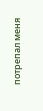потрепал меня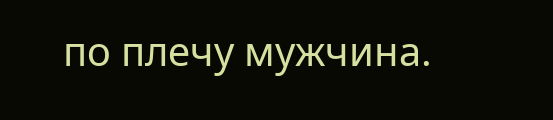по плечу мужчина.